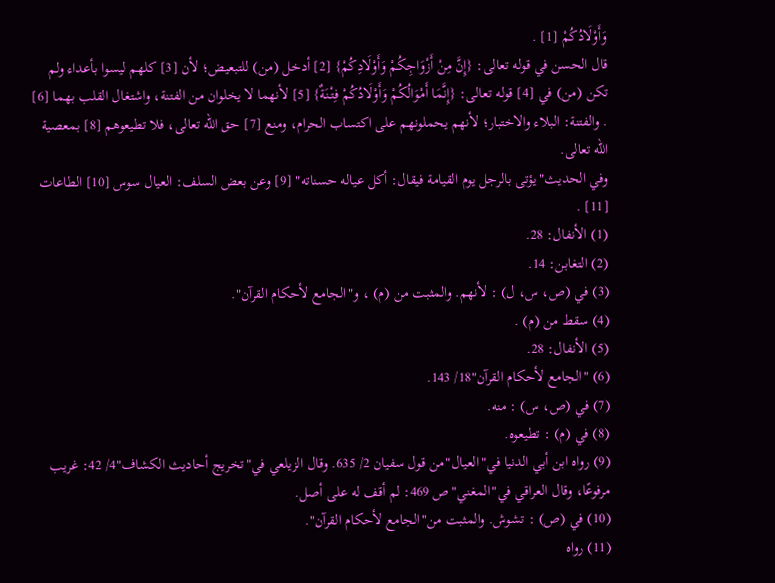وَأَوْلَادُكُمْ [1] .
قال الحسن في قوله تعالى: {إِنَّ مِنْ أَزْوَاجِكُمْ وَأَوْلَادِكُمْ} [2] أدخل (من) للتبعيض؛ لأن [3] كلهم ليسوا بأعداء ولم تكن (من) في [4] قوله تعالى: {إِنَّمَا أَمْوَالُكُمْ وَأَوْلَادُكُمْ فِتْنَةٌ} [5] لأنهما لا يخلوان من الفتنة، واشتغال القلب بهما [6] . والفتنة: البلاء والاختبار؛ لأنهم يحملونهم على اكتساب الحرام، ومنع [7] حق الله تعالى، فلا تطيعوهم [8] بمعصية الله تعالى.
وفي الحديث"يؤتى بالرجل يوم القيامة فيقال: أكل عياله حسناته" [9] وعن بعض السلف: العيال سوس [10] الطاعات [11] .
(1) الأنفال: 28.
(2) التغابن: 14.
(3) في (ص، س، ل) : لأنهم. والمثبت من (م) ، و"الجامع لأحكام القرآن".
(4) سقط من (م) .
(5) الأنفال: 28.
(6) "الجامع لأحكام القرآن"18/ 143.
(7) في (ص، س) : منه.
(8) في (م) : تطيعوه.
(9) رواه ابن أبي الدنيا في"العيال"من قول سفيان 2/ 635. وقال الزيلعي في"تخريج أحاديث الكشاف"4/ 42: غريب مرفوعًا، وقال العراقي في"المغني"ص 469: لم أقف له على أصل.
(10) في (ص) : تشوش. والمثبت من"الجامع لأحكام القرآن".
(11) رواه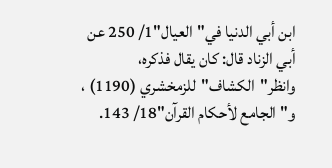ابن أبي الدنيا في"العيال"1/ 250 عن أبي الزناد قال: كان يقال فذكره، وانظر"الكشاف"للزمخشري (1190) ، و"الجامع لأحكام القرآن"18/ 143.